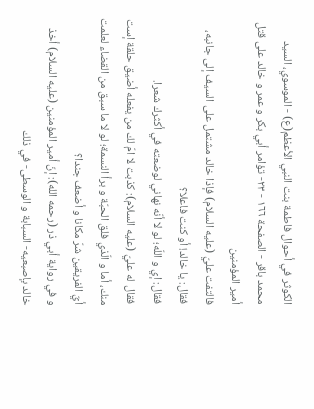الكوثر في أحوال فاطمة بنت النبي الأعظم(ع) - الموسوي، السيد محمد باقر - الصفحة ١٦٦ - ٢٣- تؤامر أبي بكر و عمر و خالد على قتل أمير المؤمنين
فالتفت عليّ (عليه السلام) فإذا خالد مشتمل على السيف إلى جانبه، فقال: يا خالد! أو كنت فاعلا؟
فقال: إي و اللّه؛ لو لا أنّه نهاني لوضعته في أكثرك شعرا.
فقال له عليّ (عليه السلام): كذبت لا امّ لك من يفعله أضيق حلقة إست منك، أما و الّذي فلق الحبّة و برأ النسمة؛ لو لا ما سبق من القضاء لعلمت أيّ الفريقين شرّ مكانا و أضعف جندا؟
و في رواية أبي ذر (رحمه الله): إنّ أمير المؤمنين (عليه السلام) أخذ خالد بإصبعيه- السبابة و الوسطى- في ذلك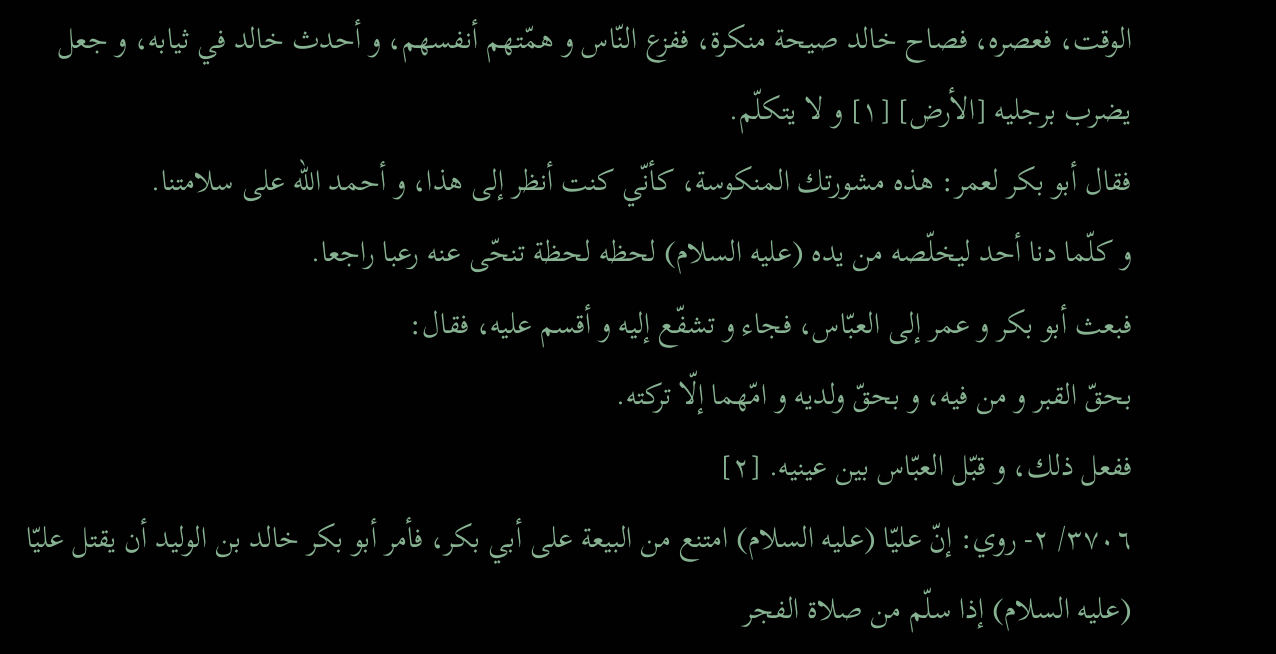الوقت، فعصره، فصاح خالد صيحة منكرة، ففزع النّاس و همّتهم أنفسهم، و أحدث خالد في ثيابه، و جعل يضرب برجليه [الأرض] [١] و لا يتكلّم.
فقال أبو بكر لعمر: هذه مشورتك المنكوسة، كأنّي كنت أنظر إلى هذا، و أحمد اللّه على سلامتنا.
و كلّما دنا أحد ليخلّصه من يده (عليه السلام) لحظه لحظة تنحّى عنه رعبا راجعا.
فبعث أبو بكر و عمر إلى العبّاس، فجاء و تشفّع إليه و أقسم عليه، فقال:
بحقّ القبر و من فيه، و بحقّ ولديه و امّهما إلّا تركته.
ففعل ذلك، و قبّل العبّاس بين عينيه. [٢]
٣٧٠٦/ ٢- روي: إنّ عليّا (عليه السلام) امتنع من البيعة على أبي بكر، فأمر أبو بكر خالد بن الوليد أن يقتل عليّا (عليه السلام) إذا سلّم من صلاة الفجر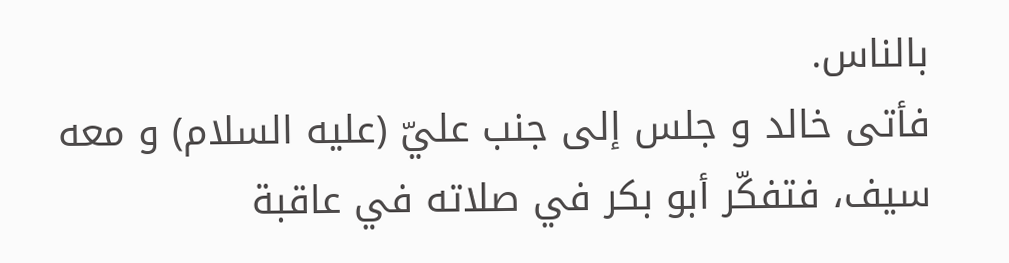بالناس.
فأتى خالد و جلس إلى جنب عليّ (عليه السلام) و معه سيف، فتفكّر أبو بكر في صلاته في عاقبة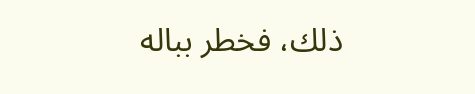ذلك، فخطر بباله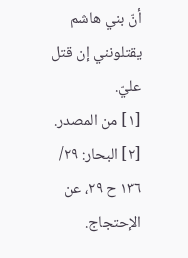أنّ بني هاشم يقتلونني إن قتل عليّ.
[١] من المصدر.
[٢] البحار: ٢٩/ ١٣٦ ح ٢٩، عن الإحتجاج.